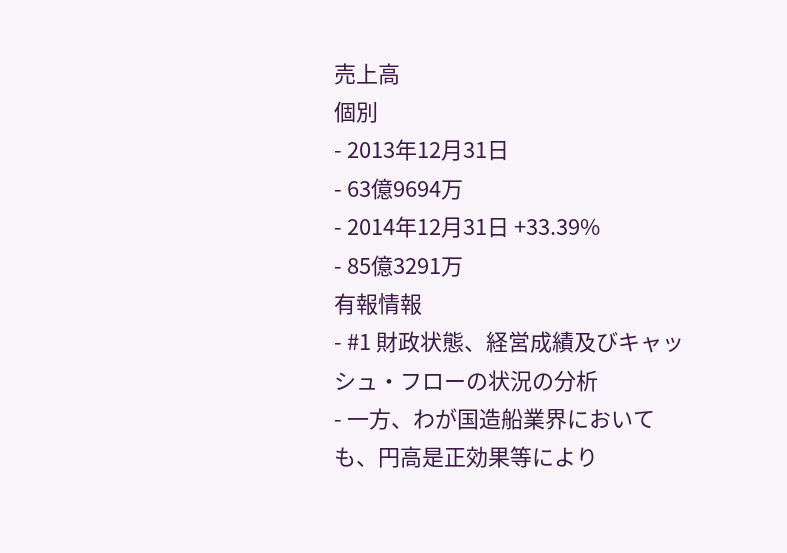売上高
個別
- 2013年12月31日
- 63億9694万
- 2014年12月31日 +33.39%
- 85億3291万
有報情報
- #1 財政状態、経営成績及びキャッシュ・フローの状況の分析
- 一方、わが国造船業界においても、円高是正効果等により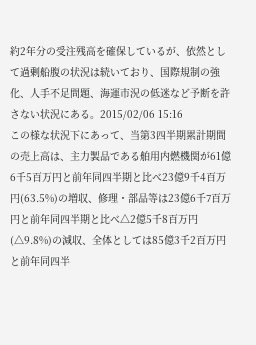約2年分の受注残高を確保しているが、依然として過剰船腹の状況は続いており、国際規制の強化、人手不足問題、海運市況の低迷など予断を許さない状況にある。2015/02/06 15:16
この様な状況下にあって、当第3四半期累計期間の売上高は、主力製品である舶用内燃機関が61億6千5百万円と前年同四半期と比べ23億9千4百万円(63.5%)の増収、修理・部品等は23億6千7百万円と前年同四半期と比べ△2億5千8百万円(△9.8%)の減収、全体としては85億3千2百万円と前年同四半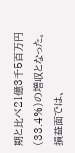期と比べ21億3千5百万円(33.4%)の増収となった。
損益面では、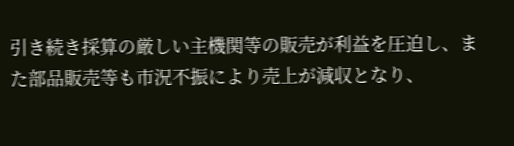引き続き採算の厳しい主機関等の販売が利益を圧迫し、また部品販売等も市況不振により売上が減収となり、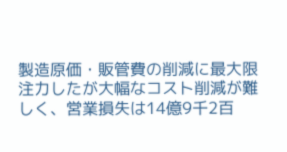製造原価・販管費の削減に最大限注力したが大幅なコスト削減が難しく、営業損失は14億9千2百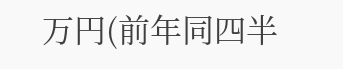万円(前年同四半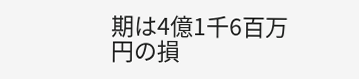期は4億1千6百万円の損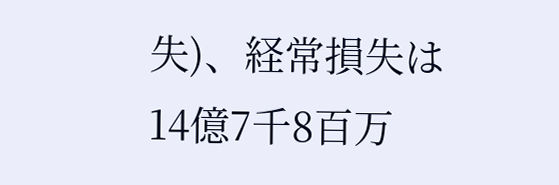失)、経常損失は14億7千8百万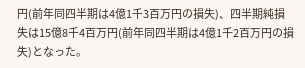円(前年同四半期は4億1千3百万円の損失)、四半期純損失は15億8千4百万円(前年同四半期は4億1千2百万円の損失)となった。